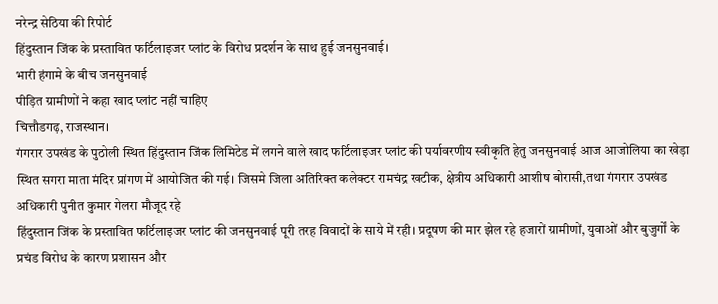नरेन्द्र सेठिया की रिपोर्ट
हिंदुस्तान जिंक के प्रस्तावित फर्टिलाइजर प्लांट के विरोध प्रदर्शन के साथ हुई जनसुनवाई।
भारी हंगामे के बीच जनसुनवाई
पीड़ित ग्रामीणों ने कहा खाद प्लांट नहीं चाहिए
चित्तौडगढ़, राजस्थान।
गंगरार उपखंड के पुठोली स्थित हिंदुस्तान जिंक लिमिटेड में लगने वाले खाद फर्टिलाइजर प्लांट की पर्यावरणीय स्वीकृति हेतु जनसुनवाई आज आजोलिया का खेड़ा स्थित सगरा माता मंदिर प्रांगण में आयोजित की गई। जिसमे जिला अतिरिक्त कलेक्टर रामचंद्र खटीक, क्षेत्रीय अधिकारी आशीष बोरासी,तथा गंगरार उपखंड अधिकारी पुनीत कुमार गेलरा मौजूद रहे
हिंदुस्तान जिंक के प्रस्तावित फर्टिलाइजर प्लांट की जनसुनवाई पूरी तरह विवादों के साये में रही। प्रदूषण की मार झेल रहे हजारों ग्रामीणों, युवाओं और बुजुर्गों के प्रचंड विरोध के कारण प्रशासन और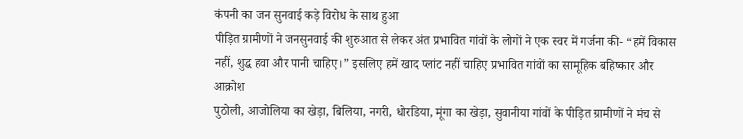कंपनी का जन सुनवाई कड़े विरोध के साथ हुआ
पीड़ित ग्रामीणों ने जनसुनवाई की शुरुआत से लेकर अंत प्रभावित गांवों के लोगों ने एक स्वर में गर्जना की- “हमें विकास नहीं, शुद्ध हवा और पानी चाहिए।” इसलिए हमें खाद प्लांट नहीं चाहिए प्रभावित गांवों का सामूहिक बहिष्कार और आक्रोश
पुठोली, आजोलिया का खेड़ा, बिलिया, नगरी, धोरडिया, मूंगा का खेड़ा, सुवानीया गांवों के पीड़ित ग्रामीणों ने मंच से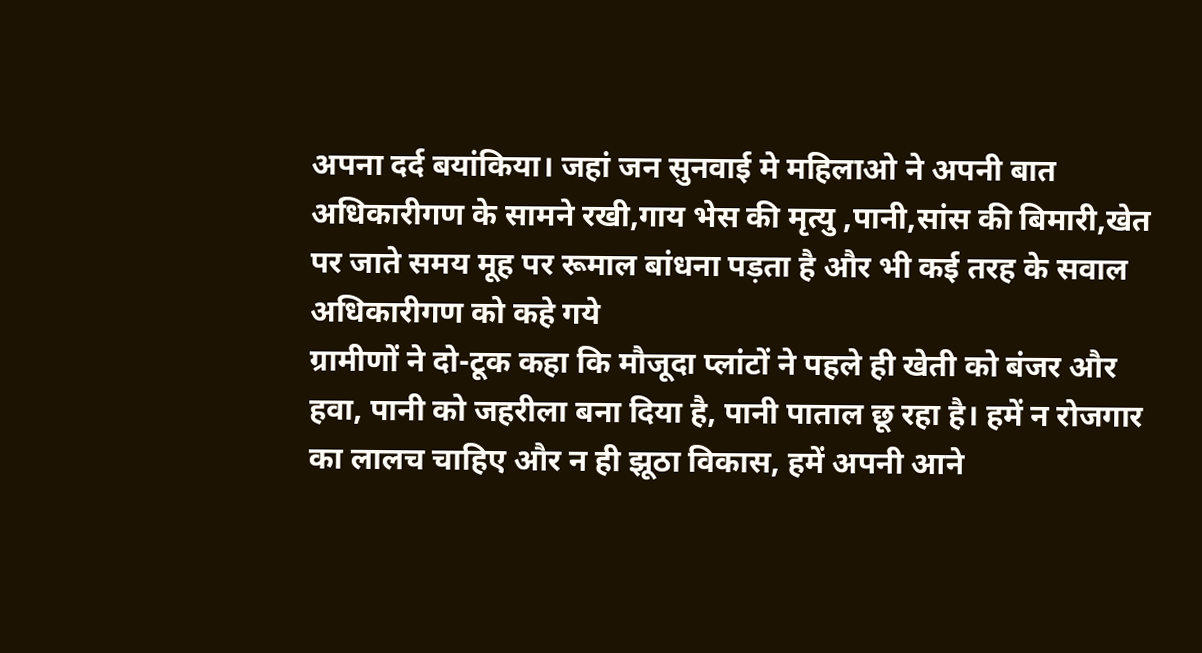अपना दर्द बयांकिया। जहां जन सुनवाई मे महिलाओ ने अपनी बात अधिकारीगण के सामने रखी,गाय भेस की मृत्यु ,पानी,सांस की बिमारी,खेत पर जाते समय मूह पर रूमाल बांधना पड़ता है और भी कई तरह के सवाल अधिकारीगण को कहे गये
ग्रामीणों ने दो-टूक कहा कि मौजूदा प्लांटों ने पहले ही खेती को बंजर और हवा, पानी को जहरीला बना दिया है, पानी पाताल छू रहा है। हमें न रोजगार का लालच चाहिए और न ही झूठा विकास, हमें अपनी आने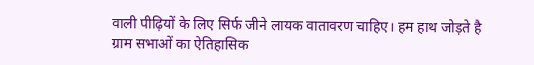वाली पीढ़ियों के लिए सिर्फ जीने लायक वातावरण चाहिए। हम हाथ जोड़ते है
ग्राम सभाओं का ऐतिहासिक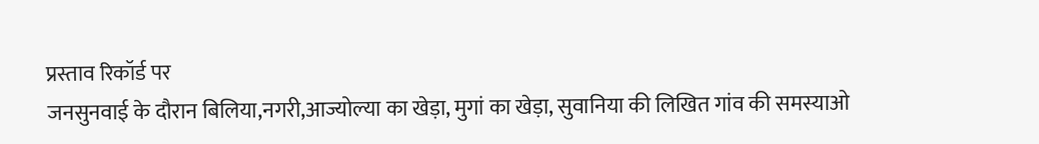प्रस्ताव रिकॉर्ड पर
जनसुनवाई के दौरान बिलिया,नगरी,आज्योल्या का खेड़ा, मुगां का खेड़ा, सुवानिया की लिखित गांव की समस्याओ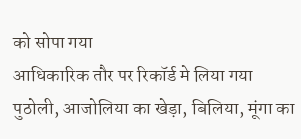को सोपा गया
आधिकारिक तौर पर रिकॉर्ड मे लिया गया
पुठोली, आजोलिया का खेड़ा, बिलिया, मूंगा का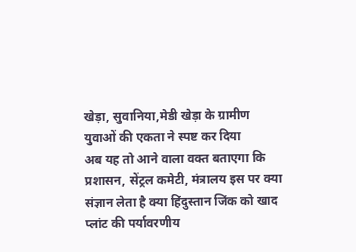खेड़ा, सुवानिया,मेडी खेड़ा के ग्रामीण युवाओं की एकता ने स्पष्ट कर दिया
अब यह तो आने वाला वक्त बताएगा कि प्रशासन, सेंट्रल कमेटी, मंत्रालय इस पर क्या संज्ञान लेता है क्या हिंदुस्तान जिंक को खाद प्लांट की पर्यावरणीय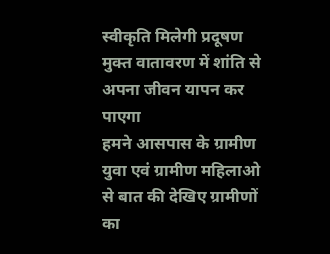स्वीकृति मिलेगी प्रदूषण मुक्त वातावरण में शांति से अपना जीवन यापन कर पाएगा
हमने आसपास के ग्रामीण युवा एवं ग्रामीण महिलाओ से बात की देखिए ग्रामीणों का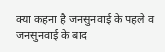क्या कहना है जनसुनवाई के पहले व जनसुनवाई के बाद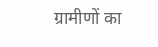ग्रामीणों का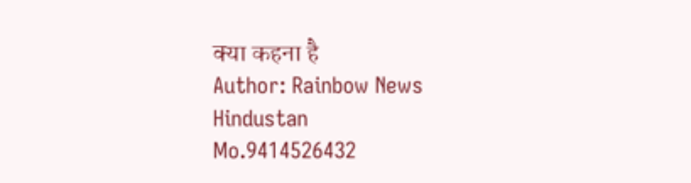क्या कहना है
Author: Rainbow News Hindustan
Mo.9414526432